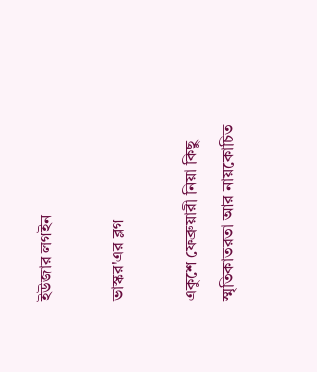ইউজার লগইন

ভাস্কর'এর ব্লগ

একুশে ফেব্রুয়ারী নিয়া কিছু স্মৃতিকাতরতা আর নায়কোচিত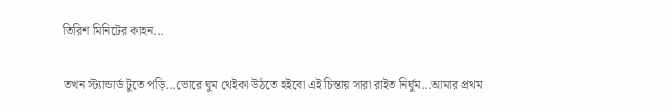তিরিশ মিনিটের কাহন...

তখন স্ট্যান্ডার্ড টুতে পড়ি...ভোরে ঘুম থেইকা উঠতে হইবো এই চিন্তায় সারা রাইত নির্ঘুম...আমার প্রথম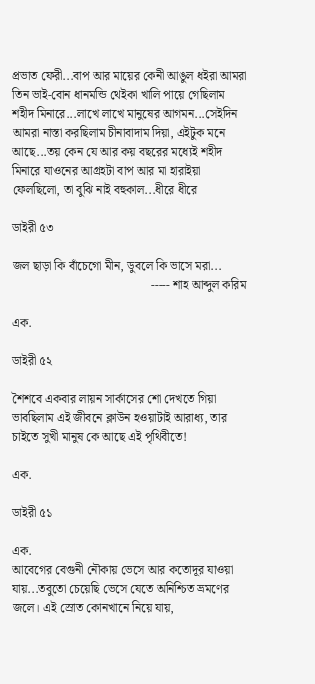প্রভাত ফেরী...বাপ আর মায়ের কেনী আঙুল ধইরা আমরা তিন ভাই-বোন ধানমন্ডি থেইকা খালি পায়ে গেছিলাম শহীদ মিনারে...লাখে লাখে মানুষের আগমন...সেইদিন আমরা নাস্তা করছিলাম চীনাবাদাম দিয়া, এইটুক মনে আছে...তয় কেন যে আর কয় বছরের মধ্যেই শহীদ মিনারে যাওনের আগ্রহটা বাপ আর মা হারাইয়া ফেলছিলো, তা বুঝি নাই বহুকাল...ধীরে ধীরে

ডাইরী ৫৩

জল ছাড়া কি বাঁচেগো মীন, ডুবলে কি ভাসে মরা...
                                             ----- শাহ আব্দুল করিম

এক.

ডাইরী ৫২

শৈশবে একবার লায়ন সার্কাসের শো দেখতে গিয়া ভাবছিলাম এই জীবনে ক্লাউন হওয়াটাই আরাধ্য, তার চাইতে সুখী মানুষ কে আছে এই পৃথিবীতে!

এক.

ডাইরী ৫১

এক.
আবেগের বেগুনী নৌকায় ভেসে আর কতোদূর যাওয়া যায়...তবুতো চেয়েছি ভেসে যেতে অনিশ্চিত ভ্রমণের জলে। এই স্রোত কোনখানে নিয়ে যায়,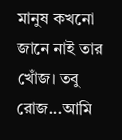মানুষ কখনো জানে নাই তার খোঁজ। তবু রোজ...আমি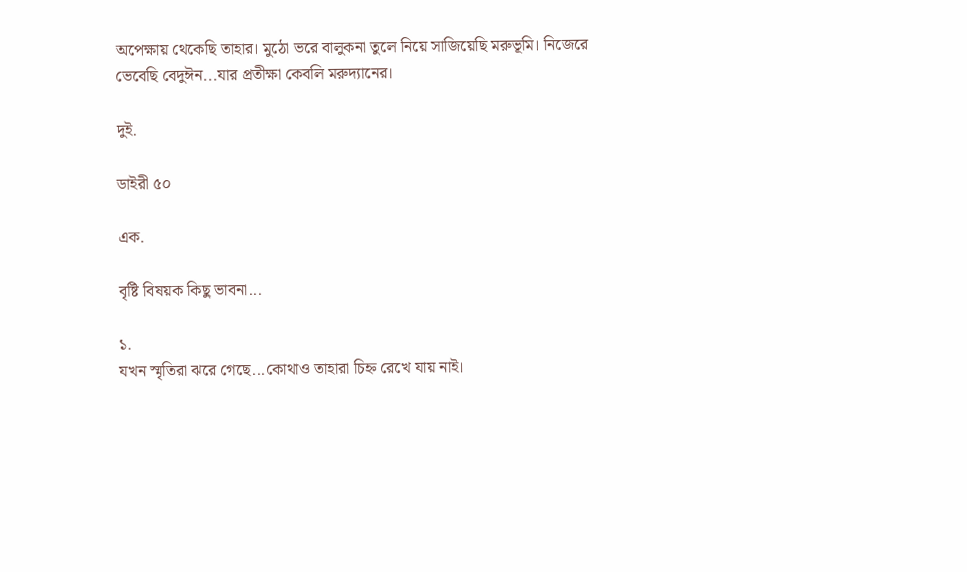অপেক্ষায় থেকেছি তাহার। মুঠো ভরে বালুকনা তুলে নিয়ে সাজিয়েছি মরুভূমি। নিজেরে ভেবেছি বেদুঈন...যার প্রতীক্ষা কেবলি মরুদ্যানের।

দুই.

ডাইরী ৫০

এক.

বৃষ্টি বিষয়ক কিছু ভাবনা...

১.
যখন স্মৃতিরা ঝরে গেছে...কোথাও তাহারা চিহ্ন রেখে যায় নাই।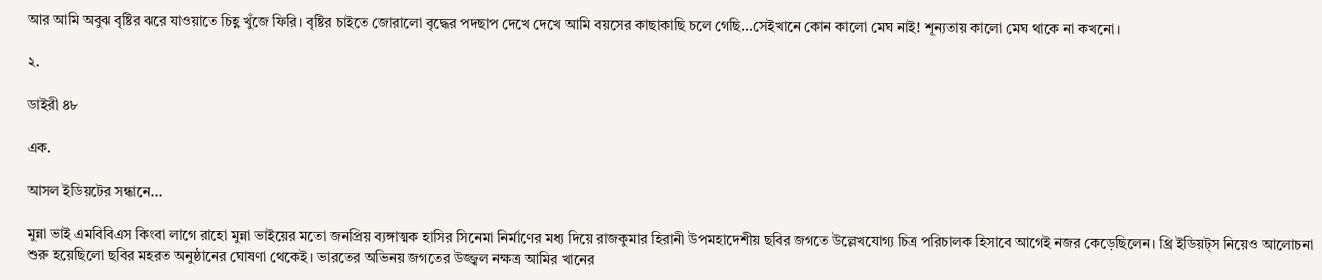আর আমি অবুঝ বৃষ্টির ঝরে যাওয়াতে চিহ্ণ খুঁজে ফিরি। বৃষ্টির চাইতে জোরালো বৃদ্ধের পদছাপ দেখে দেখে আমি বয়সের কাছাকাছি চলে গেছি...সেইখানে কোন কালো মেঘ নাই! শূন্যতায় কালো মেঘ থাকে না কখনো।

২.

ডাইরী ৪৮

এক.

আসল ইডিয়টের সন্ধানে...

মুন্না ভাই এমবিবিএস কিংবা লাগে রাহো মুন্না ভাইয়ের মতো জনপ্রিয় ব্যঙ্গাত্মক হাসির সিনেমা নির্মাণের মধ্য দিয়ে রাজকুমার হিরানী উপমহাদেশীয় ছবির জগতে উল্লেখযোগ্য চিত্র পরিচালক হিসাবে আগেই নজর কেড়েছিলেন। থ্রি ইডিয়ট্স নিয়েও আলোচনা শুরু হয়েছিলো ছবির মহরত অনুষ্ঠানের ঘোষণা থেকেই। ভারতের অভিনয় জগতের উজ্জ্বল নক্ষত্র আমির খানের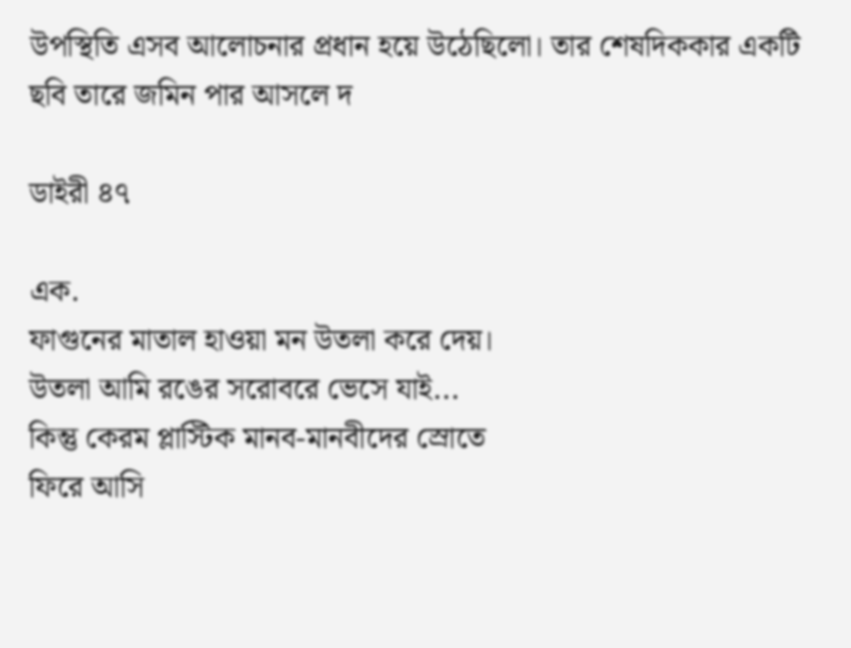উপস্থিতি এসব আলোচনার প্রধান হয়ে উঠেছিলো। তার শেষদিককার একটি ছবি তারে জমিন পার আসলে দ

ডাইরী ৪৭

এক.
ফাগুনের মাতাল হাওয়া মন উতলা করে দেয়।
উতলা আমি রঙের সরোবরে ভেসে যাই...
কিন্তু কেরম প্লাস্টিক মানব-মানবীদের স্রোতে
ফিরে আসি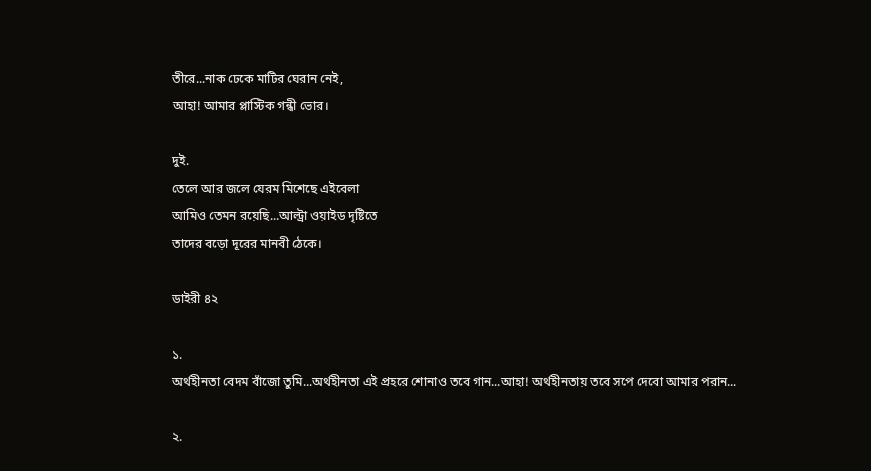তীরে...নাক ঢেকে মাটির ঘেরান নেই,
আহা! আমার প্লাস্টিক গন্ধী ভোর।

দুই.
তেলে আর জলে যেরম মিশেছে এইবেলা
আমিও তেমন রয়েছি...আল্ট্রা ওয়াইড দৃষ্টিতে
তাদের বড়ো দূরের মানবী ঠেকে।

ডাইরী ৪২

১.
অর্থহীনতা বেদম বাঁজো তুমি...অর্থহীনতা এই প্রহরে শোনাও তবে গান...আহা! অর্থহীনতায় তবে সপে দেবো আমার পরান...

২.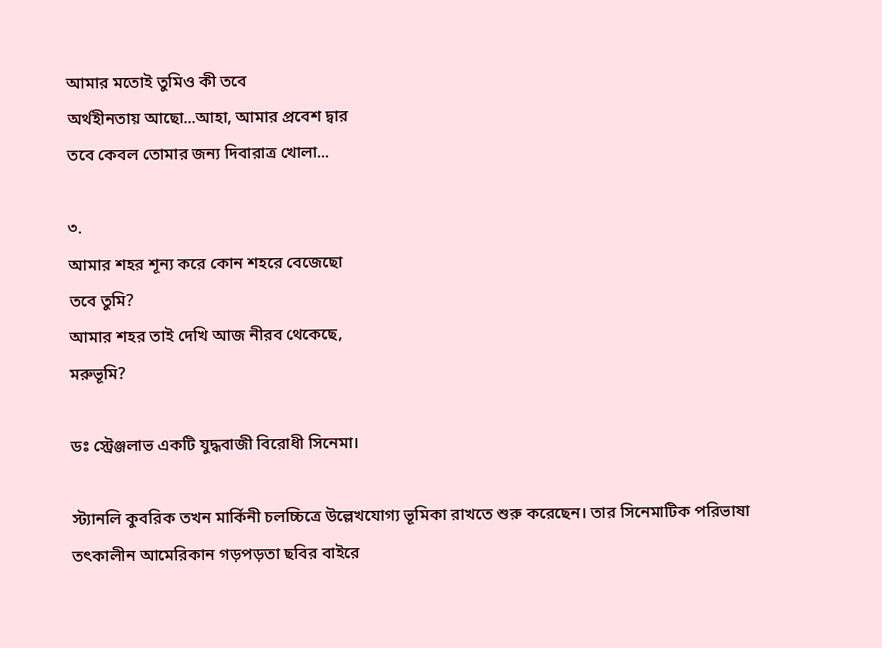আমার মতোই তুমিও কী তবে
অর্থহীনতায় আছো...আহা, আমার প্রবেশ দ্বার
তবে কেবল তোমার জন্য দিবারাত্র খোলা...

৩.
আমার শহর শূন্য করে কোন শহরে বেজেছো
তবে তুমি?
আমার শহর তাই দেখি আজ নীরব থেকেছে,
মরুভূমি?

ডঃ স্ট্রেঞ্জলাভ একটি যুদ্ধবাজী বিরোধী সিনেমা।

স্ট্যানলি কুবরিক তখন মার্কিনী চলচ্চিত্রে উল্লেখযোগ্য ভূমিকা রাখতে শুরু করেছেন। তার সিনেমাটিক পরিভাষা তৎকালীন আমেরিকান গড়পড়তা ছবির বাইরে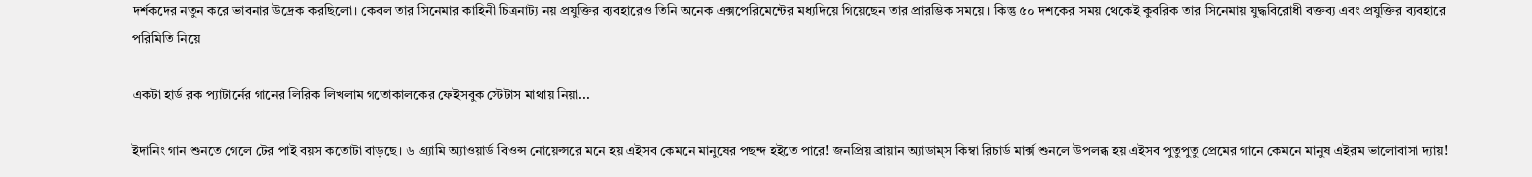দর্শকদের নতুন করে ভাবনার উদ্রেক করছিলো। কেবল তার সিনেমার কাহিনী চিত্রনাট্য নয় প্রযুক্তির ব্যবহারেও তিনি অনেক এক্সপেরিমেন্টের মধ্যদিয়ে গিয়েছেন তার প্রারম্ভিক সময়ে। কিন্তু ৫০ দশকের সময় থেকেই কুবরিক তার সিনেমায় যুদ্ধবিরোধী বক্তব্য এবং প্রযুক্তির ব্যবহারে পরিমিতি নিয়ে

একটা হার্ড রক প্যাটার্নের গানের লিরিক লিখলাম গতোকালকের ফেইসবুক স্টেটাস মাথায় নিয়া...

ইদানিং গান শুনতে গেলে টের পাই বয়স কতোটা বাড়ছে। ৬ গ্র্যামি অ্যাওয়ার্ড বিওন্স নোয়েল্সরে মনে হয় এইসব কেমনে মানুষের পছন্দ হইতে পারে! জনপ্রিয় ব্রায়ান অ্যাডাম্স কিম্বা রিচার্ড মার্ক্স শুনলে উপলব্ধ হয় এইসব পুতুপুতু প্রেমের গানে কেমনে মানুষ এইরম ভালোবাসা দ্যায়!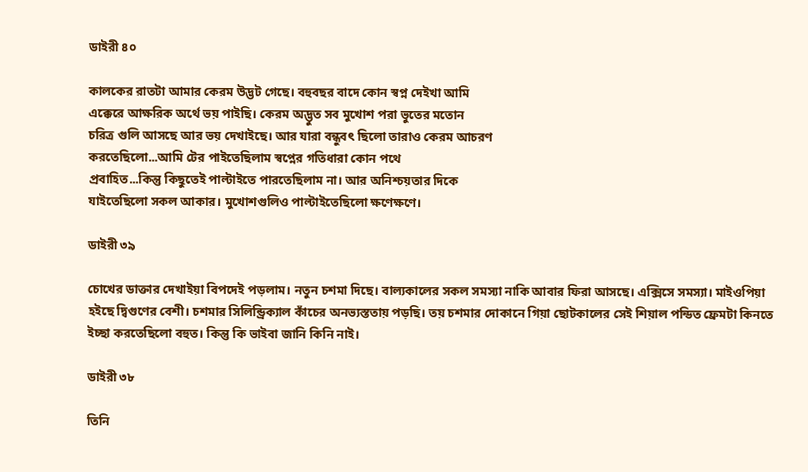ডাইরী ৪০

কালকের রাতটা আমার কেরম উদ্ভট গেছে। বহুবছর বাদে কোন স্বপ্ন দেইখা আমি
এক্কেরে আক্ষরিক অর্থে ভয় পাইছি। কেরম অদ্ভুত সব মুখোশ পরা ভুতের মতোন
চরিত্র গুলি আসছে আর ভয় দেখাইছে। আর যারা বন্ধুবৎ ছিলো তারাও কেরম আচরণ
করতেছিলো...আমি টের পাইতেছিলাম স্বপ্নের গতিধারা কোন পথে
প্রবাহিত...কিন্তু কিছুতেই পাল্টাইতে পারতেছিলাম না। আর অনিশ্চয়তার দিকে
যাইতেছিলো সকল আকার। মুখোশগুলিও পাল্টাইতেছিলো ক্ষণেক্ষণে।

ডাইরী ৩৯

চোখের ডাক্তার দেখাইয়া বিপদেই পড়লাম। নতুন চশমা দিছে। বাল্যকালের সকল সমস্যা নাকি আবার ফিরা আসছে। এক্সিসে সমস্যা। মাইওপিয়া হইছে দ্বিগুণের বেশী। চশমার সিলিন্ড্রিক্যাল কাঁচের অনভ্যস্ততায় পড়ছি। তয় চশমার দোকানে গিয়া ছোটকালের সেই শিয়াল পন্ডিত ফ্রেমটা কিনতে ইচ্ছা করতেছিলো বহুত। কিন্তু কি ভাইবা জানি কিনি নাই।

ডাইরী ৩৮

তিনি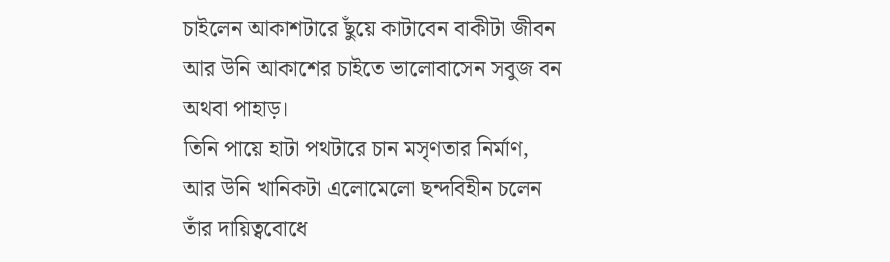চাইলেন আকাশটারে ছুঁয়ে কাটাবেন বাকীটা জীবন
আর উনি আকাশের চাইতে ভালোবাসেন সবুজ বন
অথবা পাহাড়।
তিনি পায়ে হাটা পথটারে চান মসৃণতার নির্মাণ,
আর উনি খানিকটা এলোমেলো ছন্দবিহীন চলেন
তাঁর দায়িত্ববোধে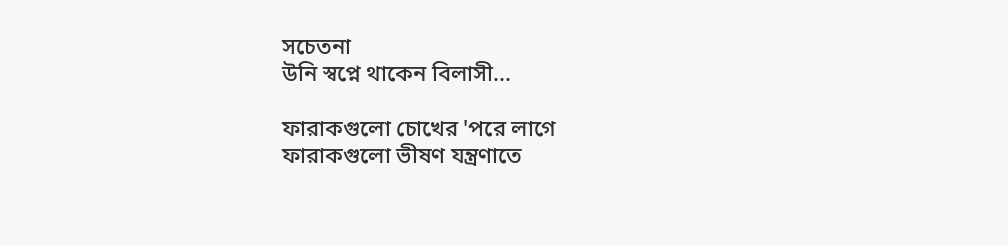সচেতনা
উনি স্বপ্নে থাকেন বিলাসী...

ফারাকগুলো চোখের 'পরে লাগে
ফারাকগুলো ভীষণ যন্ত্রণাতে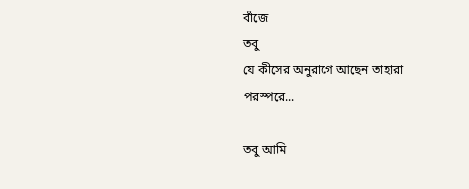বাঁজে
তবু
যে কীসের অনুরাগে আছেন তাহারা পরস্পরে...

তবু আমি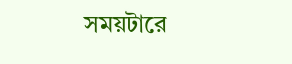সময়টারে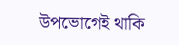উপভোগেই থাকি